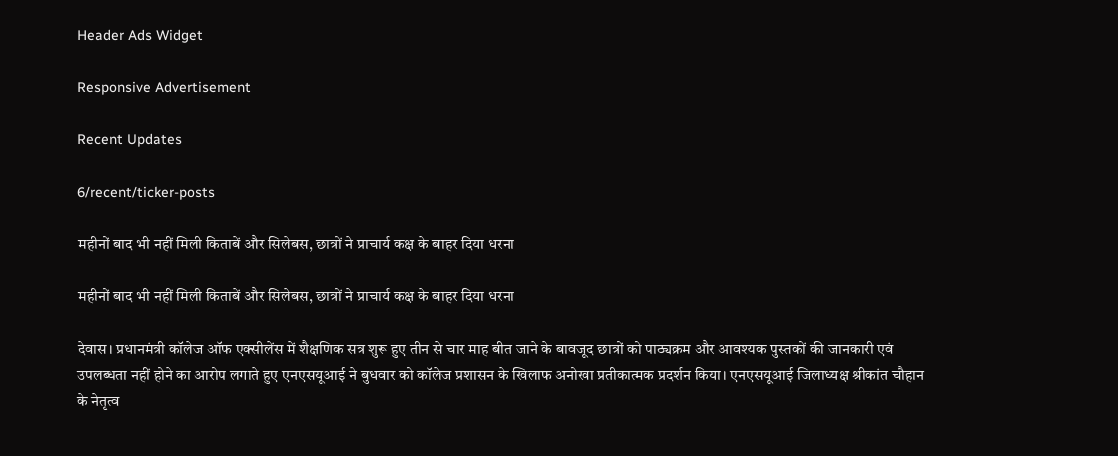Header Ads Widget

Responsive Advertisement

Recent Updates

6/recent/ticker-posts

महीनों बाद भी नहीं मिली किताबें और सिलेबस, छात्रों ने प्राचार्य कक्ष के बाहर दिया धरना

महीनों बाद भी नहीं मिली किताबें और सिलेबस, छात्रों ने प्राचार्य कक्ष के बाहर दिया धरना

देवास। प्रधानमंत्री कॉलेज ऑफ एक्सीलेंस में शैक्षणिक सत्र शुरू हुए तीन से चार माह बीत जाने के बावजूद छात्रों को पाठ्यक्रम और आवश्यक पुस्तकों की जानकारी एवं उपलब्धता नहीं होने का आरोप लगाते हुए एनएसयूआई ने बुधवार को कॉलेज प्रशासन के खिलाफ अनोखा प्रतीकात्मक प्रदर्शन किया। एनएसयूआई जिलाध्यक्ष श्रीकांत चौहान के नेतृत्व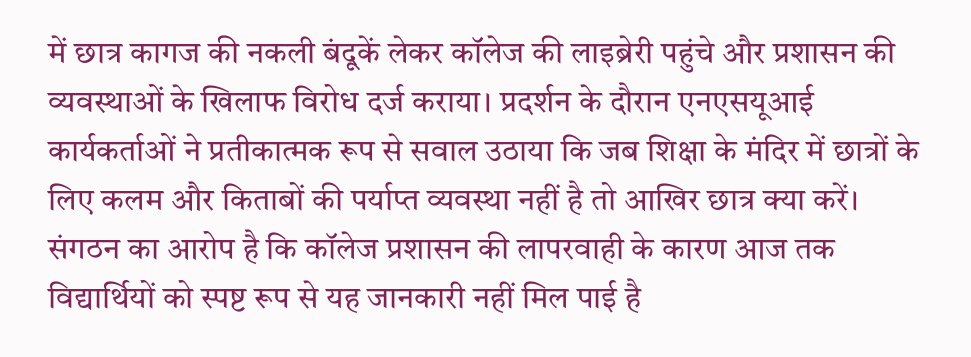में छात्र कागज की नकली बंदूकें लेकर कॉलेज की लाइब्रेरी पहुंचे और प्रशासन की व्यवस्थाओं के खिलाफ विरोध दर्ज कराया। प्रदर्शन के दौरान एनएसयूआई कार्यकर्ताओं ने प्रतीकात्मक रूप से सवाल उठाया कि जब शिक्षा के मंदिर में छात्रों के लिए कलम और किताबों की पर्याप्त व्यवस्था नहीं है तो आखिर छात्र क्या करें। संगठन का आरोप है कि कॉलेज प्रशासन की लापरवाही के कारण आज तक विद्यार्थियों को स्पष्ट रूप से यह जानकारी नहीं मिल पाई है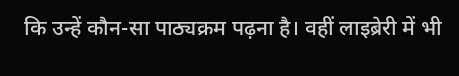कि उन्हें कौन-सा पाठ्यक्रम पढ़ना है। वहीं लाइब्रेरी में भी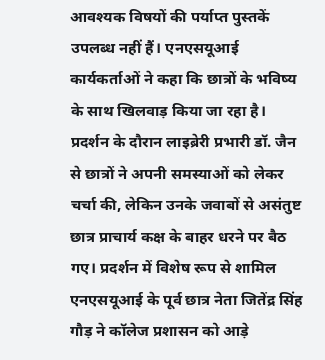आवश्यक विषयों की पर्याप्त पुस्तकें उपलब्ध नहीं हैं। एनएसयूआई कार्यकर्ताओं ने कहा कि छात्रों के भविष्य के साथ खिलवाड़ किया जा रहा है। प्रदर्शन के दौरान लाइब्रेरी प्रभारी डॉ. जैन से छात्रों ने अपनी समस्याओं को लेकर चर्चा की, लेकिन उनके जवाबों से असंतुष्ट छात्र प्राचार्य कक्ष के बाहर धरने पर बैठ गए। प्रदर्शन में विशेष रूप से शामिल एनएसयूआई के पूर्व छात्र नेता जितेंद्र सिंह गौड़ ने कॉलेज प्रशासन को आड़े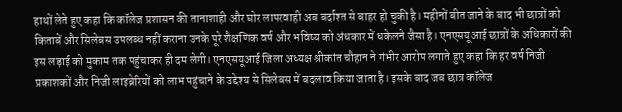हाथों लेते हुए कहा कि कॉलेज प्रशासन की तानाशाही और घोर लापरवाही अब बर्दाश्त से बाहर हो चुकी है। महीनों बीत जाने के बाद भी छात्रों को किताबें और सिलेबस उपलब्ध नहीं कराना उनके पूरे शैक्षणिक वर्ष और भविष्य को अंधकार में धकेलने जैसा है। एनएसयूआई छात्रों के अधिकारों की इस लड़ाई को मुकाम तक पहुंचाकर ही दम लेगी। एनएसयूआई जिला अध्यक्ष श्रीकांत चौहान ने गंभीर आरोप लगाते हुए कहा कि हर वर्ष निजी प्रकाशकों और निजी लाइब्रेरियों को लाभ पहुंचाने के उद्देश्य से सिलेबस में बदलाव किया जाता है। इसके बाद जब छात्र कॉलेज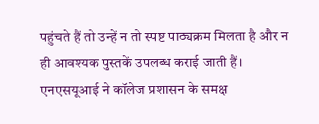पहुंचते हैं तो उन्हें न तो स्पष्ट पाठ्यक्रम मिलता है और न ही आवश्यक पुस्तकें उपलब्ध कराई जाती हैं। एनएसयूआई ने कॉलेज प्रशासन के समक्ष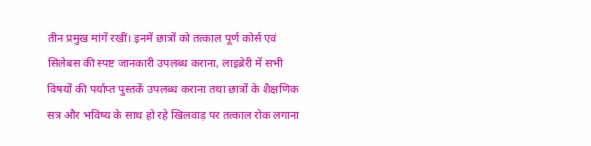तीन प्रमुख मांगें रखीं। इनमें छात्रों को तत्काल पूर्ण कोर्स एवं सिलेबस की स्पष्ट जानकारी उपलब्ध कराना, लाइब्रेरी में सभी विषयों की पर्याप्त पुस्तकें उपलब्ध कराना तथा छात्रों के शैक्षणिक सत्र और भविष्य के साथ हो रहे खिलवाड़ पर तत्काल रोक लगाना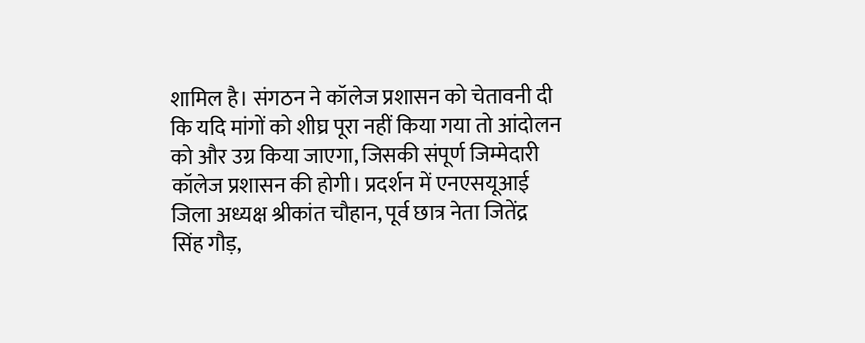शामिल है। संगठन ने कॉलेज प्रशासन को चेतावनी दी कि यदि मांगों को शीघ्र पूरा नहीं किया गया तो आंदोलन को और उग्र किया जाएगा, जिसकी संपूर्ण जिम्मेदारी कॉलेज प्रशासन की होगी। प्रदर्शन में एनएसयूआई जिला अध्यक्ष श्रीकांत चौहान, पूर्व छात्र नेता जितेंद्र सिंह गौड़,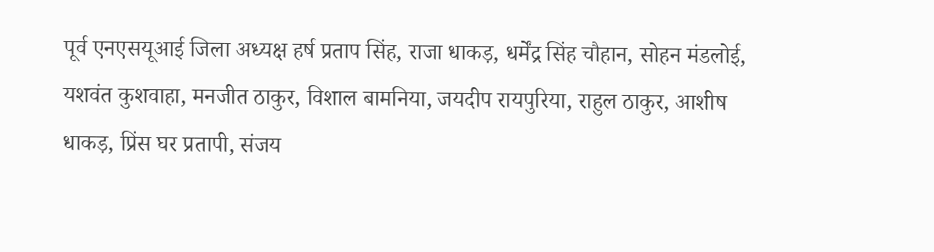पूर्व एनएसयूआई जिला अध्यक्ष हर्ष प्रताप सिंह, राजा धाकड़, धर्मेंद्र सिंह चौहान, सोहन मंडलोई, यशवंत कुशवाहा, मनजीत ठाकुर, विशाल बामनिया, जयदीप रायपुरिया, राहुल ठाकुर, आशीष धाकड़, प्रिंस घर प्रतापी, संजय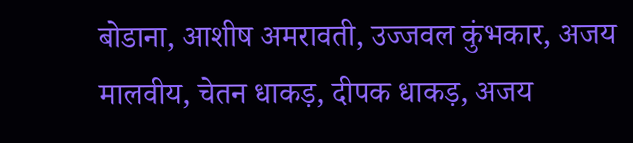बोडाना, आशीष अमरावती, उज्जवल कुंभकार, अजय मालवीय, चेतन धाकड़, दीपक धाकड़, अजय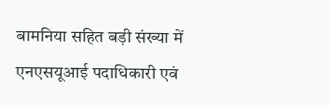बामनिया सहित बड़ी संख्या में एनएसयूआई पदाधिकारी एवं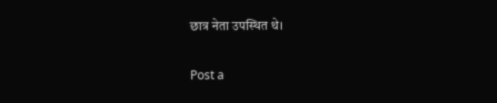छात्र नेता उपस्थित थे।

Post a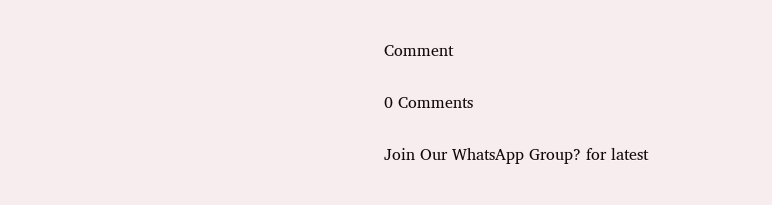Comment

0 Comments

Join Our WhatsApp Group? for latest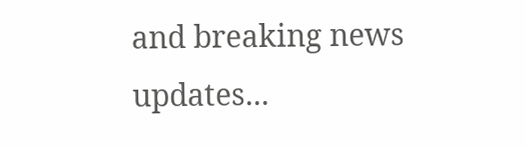and breaking news updates...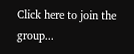Click here to join the group...